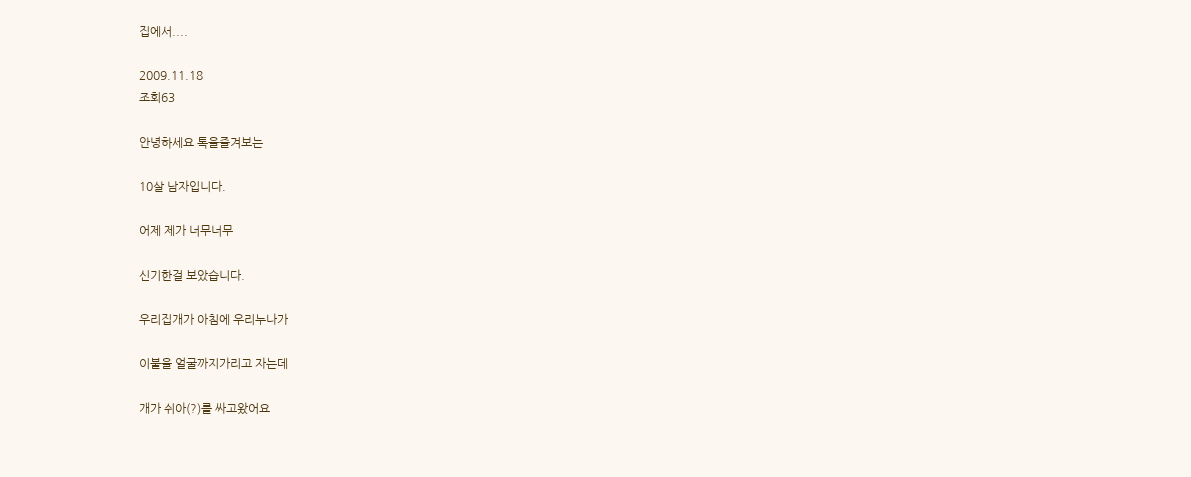집에서....

2009.11.18
조회63

안녕하세요 톡을즐겨보는

10살 남자입니다.

어제 제가 너무너무

신기한걸 보았습니다.

우리집개가 아침에 우리누나가

이불을 얼굴까지가리고 자는데

개가 쉬아(?)를 싸고왔어요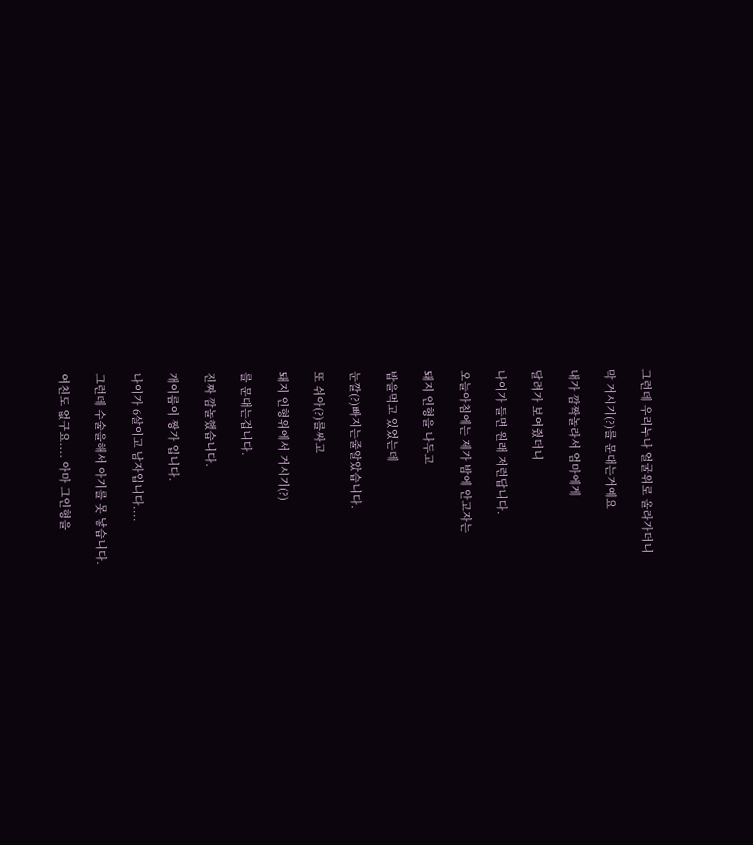그런데 우리누나 얼굴위로 올라가더니

막 거시기(?)를 문대는거예요

내가 깜짝놀라서 엄마에게

달려가 보여줬더니

나이가 들면 원래 저런답니다.

오늘아침에는 제가 밤에 안고자는

돼지 인형을 나두고

밥을먹고 있었는데

눈깔(?)빠지는줄알았습니다.

또 쉬아(?)를싸고

돼지 인형위에서 거시기(?)

를 문대는겁니다.

진짜 깜놀했습니다.

개이름이 짱가 입니다.

나이가 6살이고 남자입니다....

그런데 수술을해서 아기를 못 낳습니다.

여친도 없구요.... 아마 그인형을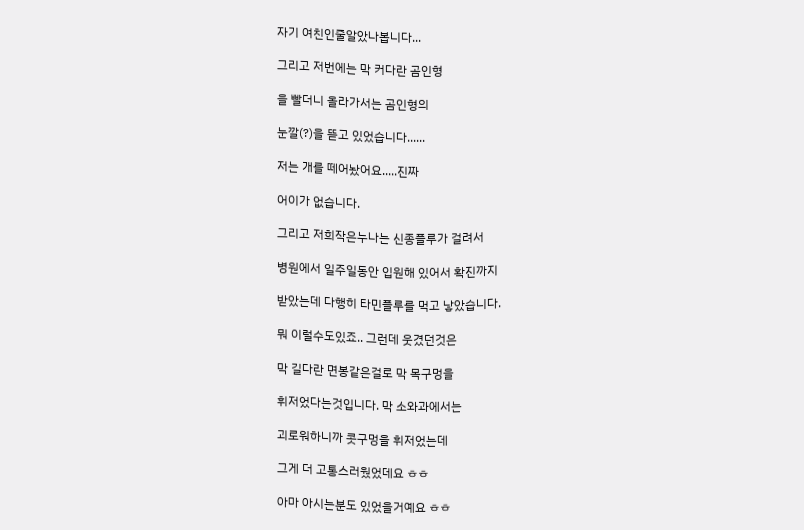자기 여친인줄알았나봅니다...

그리고 저번에는 막 커다란 곰인형

을 빨더니 올라가서는 곰인형의

눈깔(?)을 뜯고 있었습니다......

저는 개를 떼어놨어요.....진짜

어이가 없습니다.

그리고 저희작은누나는 신종플루가 걸려서

병원에서 일주일동안 입원해 있어서 확진까지

받았는데 다행히 타민플루를 먹고 낳았습니다.

뭐 이럴수도있죠.. 그런데 웃겼던것은

막 길다란 면봉같은걸로 막 목구멍을

휘저었다는것입니다. 막 소와과에서는

괴로워하니까 콧구멍을 휘저었는데

그게 더 고통스러웠었데요 ㅎㅎ

아마 아시는분도 있었을거예요 ㅎㅎ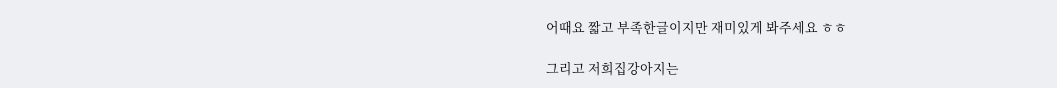어때요 짧고 부족한글이지만 재미있게 봐주세요 ㅎㅎ

그리고 저희집강아지는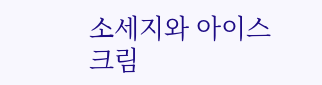소세지와 아이스크림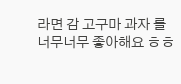라면 감 고구마 과자 를 너무너무 좋아해요 ㅎㅎ